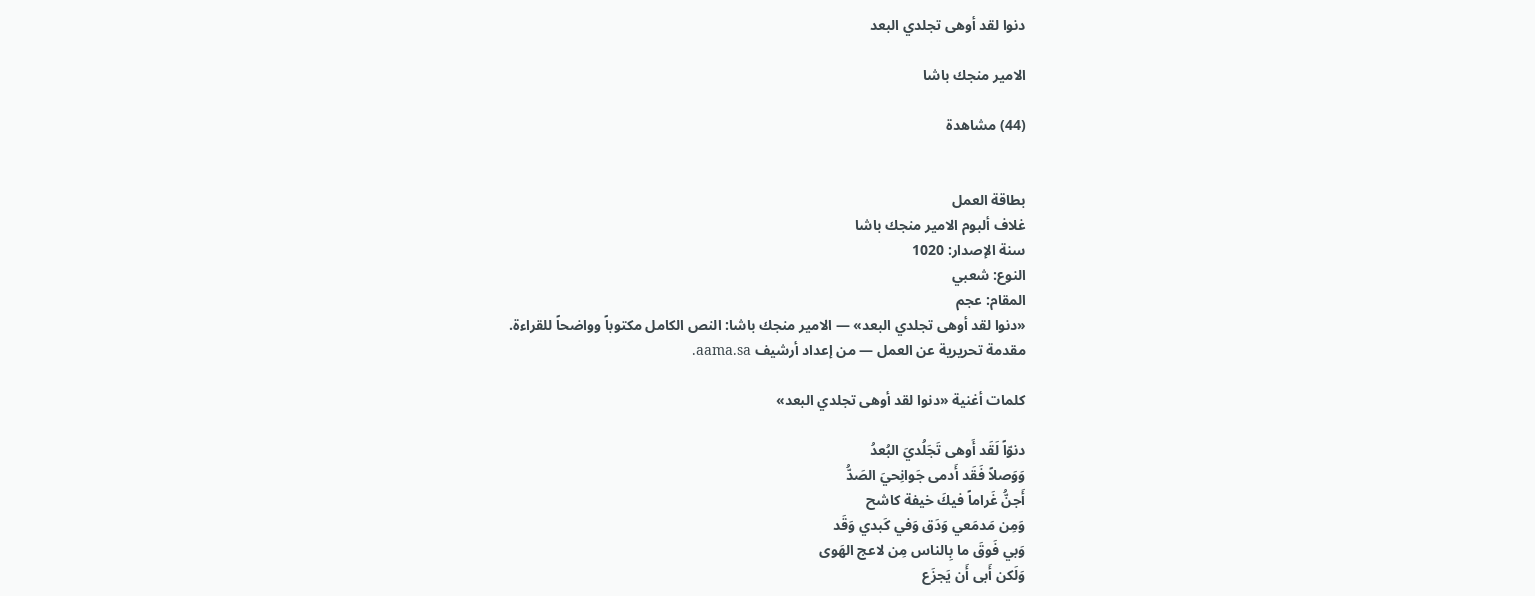دنوا لقد أوهى تجلدي البعد

الامير منجك باشا

(44) مشاهدة


بطاقة العمل
غلاف ألبوم الامير منجك باشا
سنة الإصدار: 1020
النوع: شعبي
المقام: عجم
«دنوا لقد أوهى تجلدي البعد» — الامير منجك باشا: النص الكامل مكتوباً وواضحاً للقراءة.
مقدمة تحريرية عن العمل — من إعداد أرشيف aama.sa.

كلمات أغنية «دنوا لقد أوهى تجلدي البعد»

دنوّاً لَقَد أَوهى تَجَلُديَ البُعدُ
وَوَصلاً فَقَد أَدمى جَوانِحيَ الصَدُّ
أَجنُّ غَراماً فيكَ خيفة كاشح
وَمِن مَدمَعي وَدَق وَفي كَبدي وَقَد
وَبي فَوقَ ما بِالناس مِن لاعج الهَوى
وَلَكن أَبى أَن يَجزَع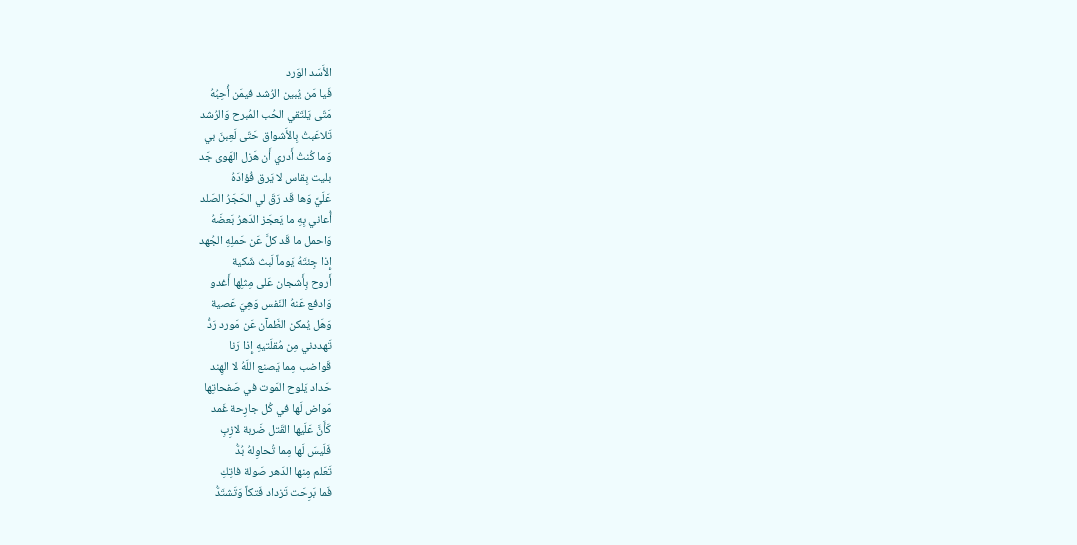الأَسَد الوَرد
فَيا مَن يُبين الرُشد فيمَن أُحِبُهُ
مَتّى يَلتَقي الحُب المُبرح وَالرُشد
تَلاعَبتُ بِالأَشواق حَتّى لَعِبنَ بي
وَما كُنتُ أَدري أَن هَزل الهَوى جَد
بليت بِقاس لا يَرق فُؤادَهُ
عَلَيَّ وَها قَد رَقَ لي الحَجَرُ الصَلد
أُعاني بِهِ ما يَعجَز الدَهرُ بَعضَهُ
وَاحمل ما قَد كلَّ عَن حَملِهِ الجُهد
إِذا جِئتَهُ يَوماً لَبث شَكية
أَروح بِأَشجان عَلى مِثلِها أَغدو
وَادفع عَنهُ النَفس وَهِيَ عَصية
وَهَل يُمكن الظَمآن عَن مَورد رَدُّ
تَهددني مِن مُقلَتيهِ إِذا رَنا
قَواضب مِما يَصنع اللَهُ لا الهِند
حَداد يَلوح المَوت في صَفحاتِها
مَواض لَها في كُل جارِحة غَمد
كَأَنَّ عَلَيها القَتل ضَربة لازِبِ
فَلَيسَ لَها مِما تُحاوِلهُ بُدُّ
تَعَلم مِنها الدَهر صَولة فاتِكِ
فَما بَرِحَت تَزداد فَتكاً وَتَشتَدُّ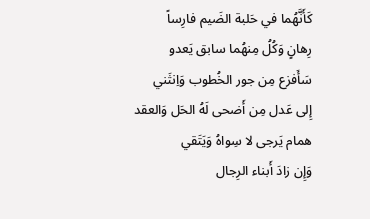كَأَنَّهُما في حَلبة الضَيم فارِساً
رِهانٍ وَكُلُ مِنهُما سابق يَعدو
سَأَفزع مِن جور الخُطوب وَاِنثَني
إِلى عَدل مِن أَضحى لَهُ الحَل وَالعقد
همام يَرجى لا سِواهُ وَيَتَقي
وَإِن زادَ أَبناء الرِجال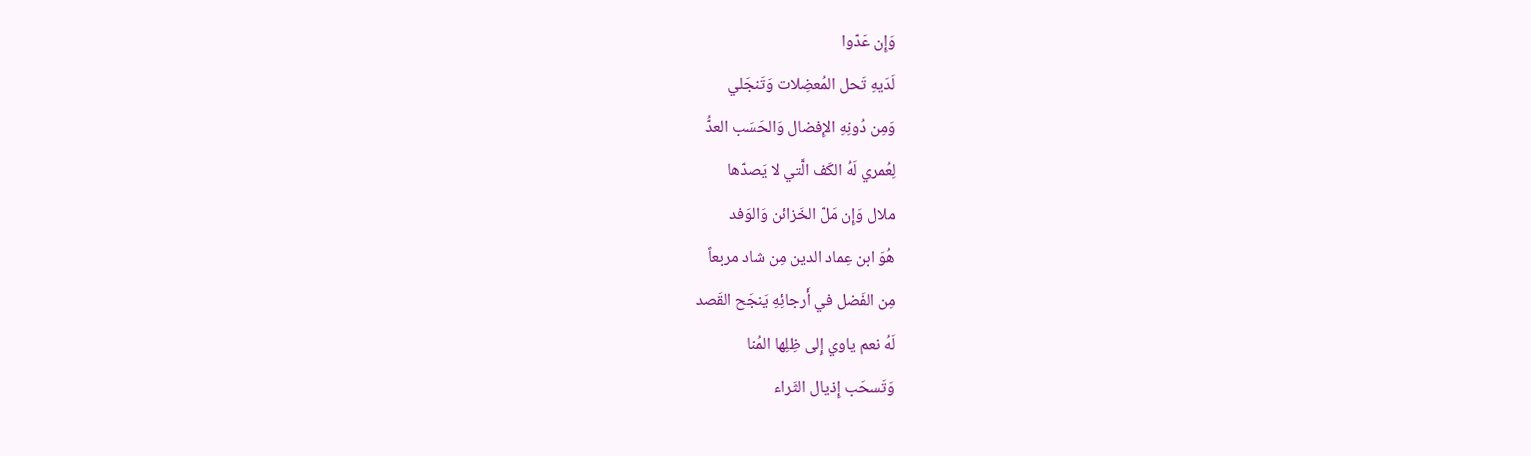وَإِن عَدّوا
لَدَيهِ تَحل المُعضِلات وَتَنجَلي
وَمِن دُونِهِ الإِفضال وَالحَسَب العدُّ
لِعُمري لَهُ الكَف الَّتي لا يَصدّها
ملال وَإِن مَلّ الخَزائن وَالوَفد
هُوَ ابن عِماد الدين مِن شاد مربعاً
مِن الفَضل في أَرجائِهِ يَنجَح القَصد
لَهُ نعم ياوي إِلى ظِلِها المُنا
وَتَسحَب إِذيال الثَراء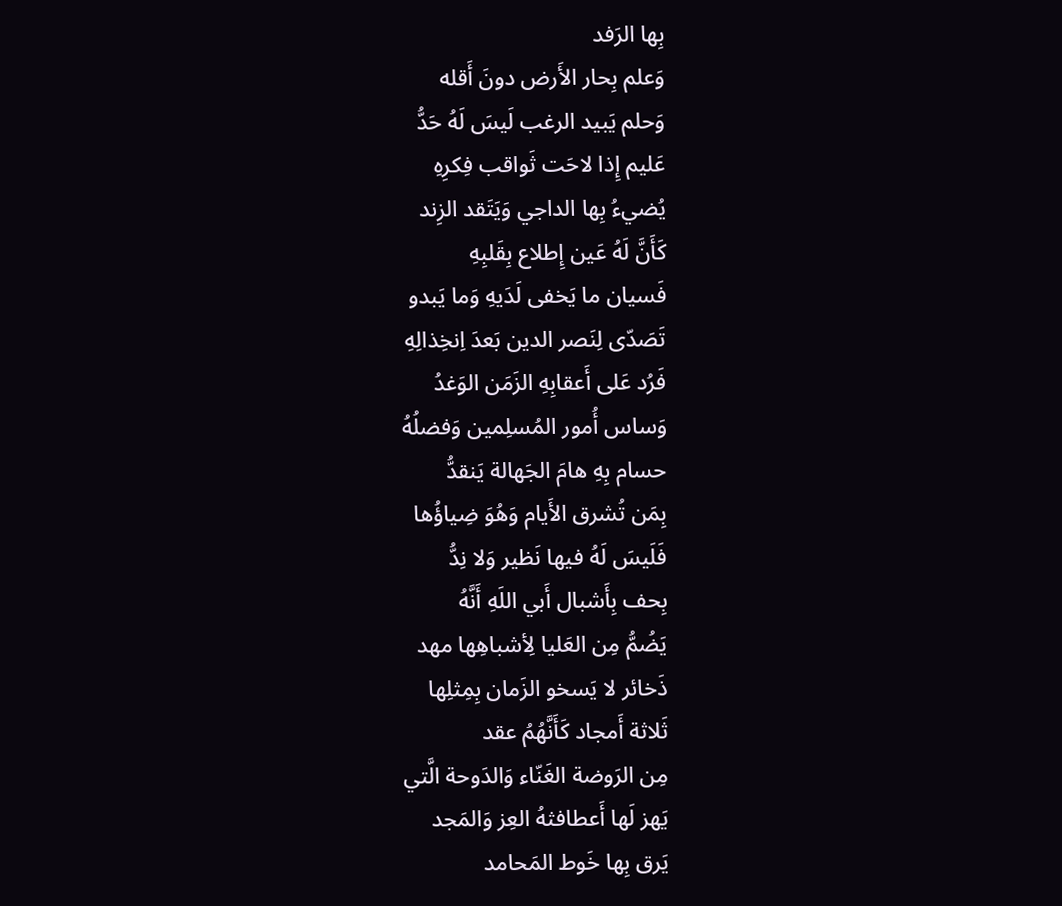بِها الرَفد
وَعلم بِحار الأَرض دونَ أَقله
وَحلم يَبيد الرغب لَيسَ لَهُ حَدُّ
عَليم إِذا لاحَت ثَواقب فِكرِهِ
يُضيءُ بِها الداجي وَيَتَقد الزِند
كَأَنَّ لَهُ عَين إِطلاع بِقَلبِهِ
فَسيان ما يَخفى لَدَيهِ وَما يَبدو
تَصَدّى لِنَصر الدين بَعدَ اِنخِذالِهِ
فَرُد عَلى أَعقابِهِ الزَمَن الوَغدُ
وَساس أُمور المُسلِمين وَفضلُهُ
حسام بِهِ هامَ الجَهالة يَنقدُّ
بِمَن تُشرق الأَيام وَهُوَ ضِياؤُها
فَلَيسَ لَهُ فيها نَظير وَلا نِدُّ
بِحف بِأَشبال أَبي اللَهِ أَنَّهُ
يَضُمُّ مِن العَليا لِأشباهِها مهد
ذَخائر لا يَسخو الزَمان بِمِثلِها
ثَلاثة أَمجاد كَأَنَّهُمُ عقد
مِن الرَوضة الغَنّاء وَالدَوحة الَّتي
يَهز لَها أَعطافثهُ العِز وَالمَجد
يَرق بِها خَوط المَحامد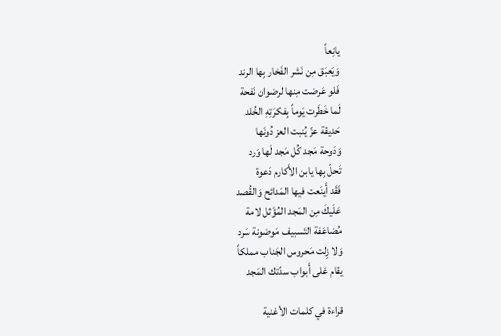يانِعاً
وَيَعبَق مِن نَشر الفَخار بِها الرند
فَلو عَرضت مِنها لرضوان نَفحة
لَما خَطَرت يَوماً بِفكرَتِهِ الخُلد
حَديقة عزّ يُنبت العز دُونَها
وَدَوحة مَجد كُل مَجد لَها وَرد
تَحلّ بِها يابن الأَكارم دَعوة
فَقَد أَينَعت فيها المَدائح وَالقُصد
عَلَيكَ مِن المَجد المُؤَثل لامة
مُضاعَفة التَسبيف مَوضونة سَرد
وَلا زِلت مَحروس الجَناب مملكاً
يقام عَلى أَبواب سدّتك المَجد

قراءة في كلمات الأغنية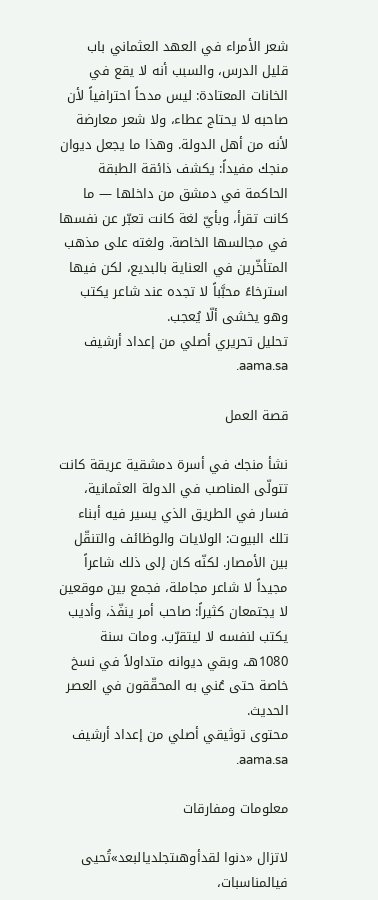شعر الأمراء في العهد العثماني باب قليل الدرس، والسبب أنه لا يقع في الخانات المعتادة: ليس مدحاً احترافياً لأن صاحبه لا يحتاج عطاء، ولا شعر معارضة لأنه من أهل الدولة. وهذا ما يجعل ديوان منجك مفيداً: يكشف ذائقة الطبقة الحاكمة في دمشق من داخلها — ما كانت تقرأ، وبأيّ لغة كانت تعبّر عن نفسها في مجالسها الخاصة. ولغته على مذهب المتأخّرين في العناية بالبديع، لكن فيها استرخاءً محبَّباً لا تجده عند شاعر يكتب وهو يخشى ألّا يُعجب.
تحليل تحريري أصلي من إعداد أرشيف aama.sa.

قصة العمل

نشأ منجك في أسرة دمشقية عريقة كانت تتولّى المناصب في الدولة العثمانية، فسار في الطريق الذي يسير فيه أبناء تلك البيوت: الولايات والوظائف والتنقّل بين الأمصار. لكنّه كان إلى ذلك شاعراً مجيداً لا شاعر مجاملة، فجمع بين موقعين لا يجتمعان كثيراً: صاحب أمر ينفّذ، وأديب يكتب لنفسه لا ليتقرّب. ومات سنة 1080هـ، وبقي ديوانه متداولاً في نسخ خاصة حتى عُني به المحقّقون في العصر الحديث.
محتوى توثيقي أصلي من إعداد أرشيف aama.sa.

معلومات ومفارقات

لاتزال «دنوا لقدأوهىتجلديالبعد»تُحيى فيالمناسبات،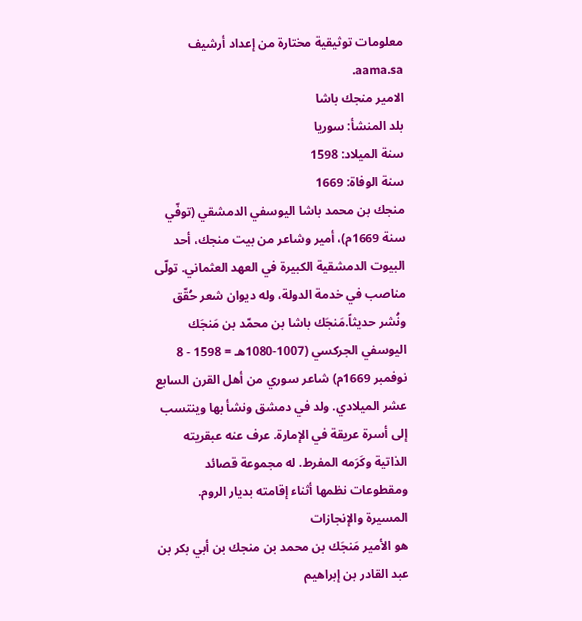معلومات توثيقية مختارة من إعداد أرشيف aama.sa.
الامير منجك باشا
بلد المنشأ: سوريا
سنة الميلاد: 1598
سنة الوفاة: 1669
منجك بن محمد باشا اليوسفي الدمشقي (توفّي سنة 1669م)، أمير وشاعر من بيت منجك، أحد البيوت الدمشقية الكبيرة في العهد العثماني. تولّى مناصب في خدمة الدولة، وله ديوان شعر حُقّق ونُشر حديثاً.مَنجَك باشا بن محمّد بن مَنجَك اليوسفي الجركسي (1007-1080هـ = 1598 - 8 نوفمبر 1669م) شاعر سوري من أهل القرن السابع عشر الميلادي. ولد في دمشق ونشأ بها وينتسب إلى أسرة عريقة في الإمارة. عرف عنه عبقريته الذاتية وكَرَمه المفرط. له مجموعة قصائد ومقطوعات نظمها أثناء إقامته بديار الروم.
المسيرة والإنجازات
هو الأمير مَنجَك بن محمد بن منجك بن أبي بكر بن عبد القادر بن إبراهيم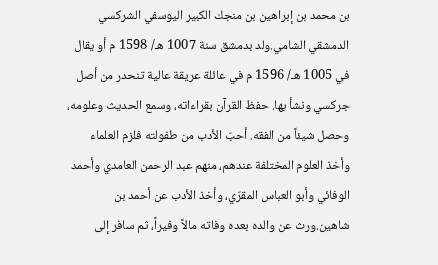بن محمد بن إبراهين بن منجك الكبير اليوسفي الشركسي الدمشقي الشامي.ولد بدمشق سنة 1007 هـ/ 1598 م أو يقال في 1005 هـ/ 1596 م في عائلة عريقة عالية تنحدر من أصل جركسي ونشأ بها. حفظ القرآن بقراءاته، وسمع الحديث وعلومه، وحصل شيئاً من الفقه. أحبّ الأدب من طفولته فلزم العلماء وأخذ العلوم المختلفة عندهم، منهم عبد الرحمن العامدي وأحمد الوفائي وأبو العباس المقرّي، وأخذ الأدب عن أحمد بن شاهين.ورث عن والده بعده وفاته مالاً وفيراً، ثم سافر إلى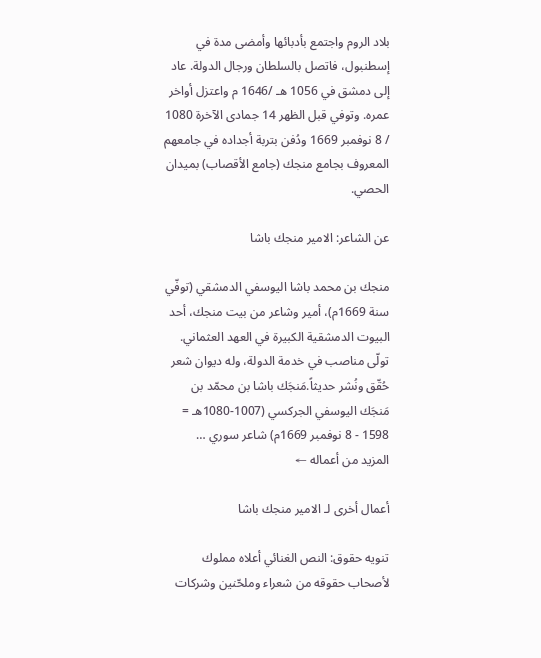بلاد الروم واجتمع بأدبائها وأمضى مدة في إسطنبول، فاتصل بالسلطان ورجال الدولة. عاد إلى دمشق في 1056 هـ /1646 م واعتزل أواخر عمره. وتوفي قبل الظهر 14 جمادى الآخرة 1080 / 8 نوفمبر 1669 ودُفن بتربة أجداده في جامعهم المعروف بجامع منجك (جامع الأقصاب) بميدان الحصي.

عن الشاعر: الامير منجك باشا

منجك بن محمد باشا اليوسفي الدمشقي (توفّي سنة 1669م)، أمير وشاعر من بيت منجك، أحد البيوت الدمشقية الكبيرة في العهد العثماني. تولّى مناصب في خدمة الدولة، وله ديوان شعر حُقّق ونُشر حديثاً.مَنجَك باشا بن محمّد بن مَنجَك اليوسفي الجركسي (1007-1080هـ = 1598 - 8 نوفمبر 1669م) شاعر سوري …
المزيد من أعماله ←

أعمال أخرى لـ الامير منجك باشا

تنويه حقوق: النص الغنائي أعلاه مملوك لأصحاب حقوقه من شعراء وملحّنين وشركات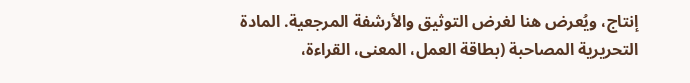إنتاج، ويُعرض هنا لغرض التوثيق والأرشفة المرجعية. المادة التحريرية المصاحبة (بطاقة العمل، المعنى، القراءة،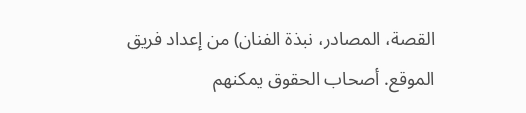القصة، المصادر، نبذة الفنان) من إعداد فريق الموقع. أصحاب الحقوق يمكنهم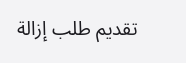تقديم طلب إزالة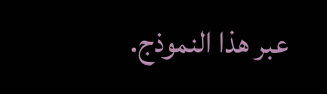عبر هذا النموذج.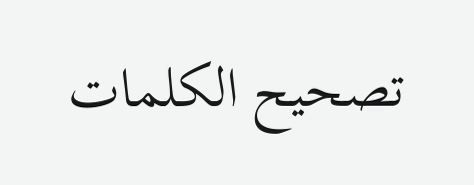تصحيح الكلمات